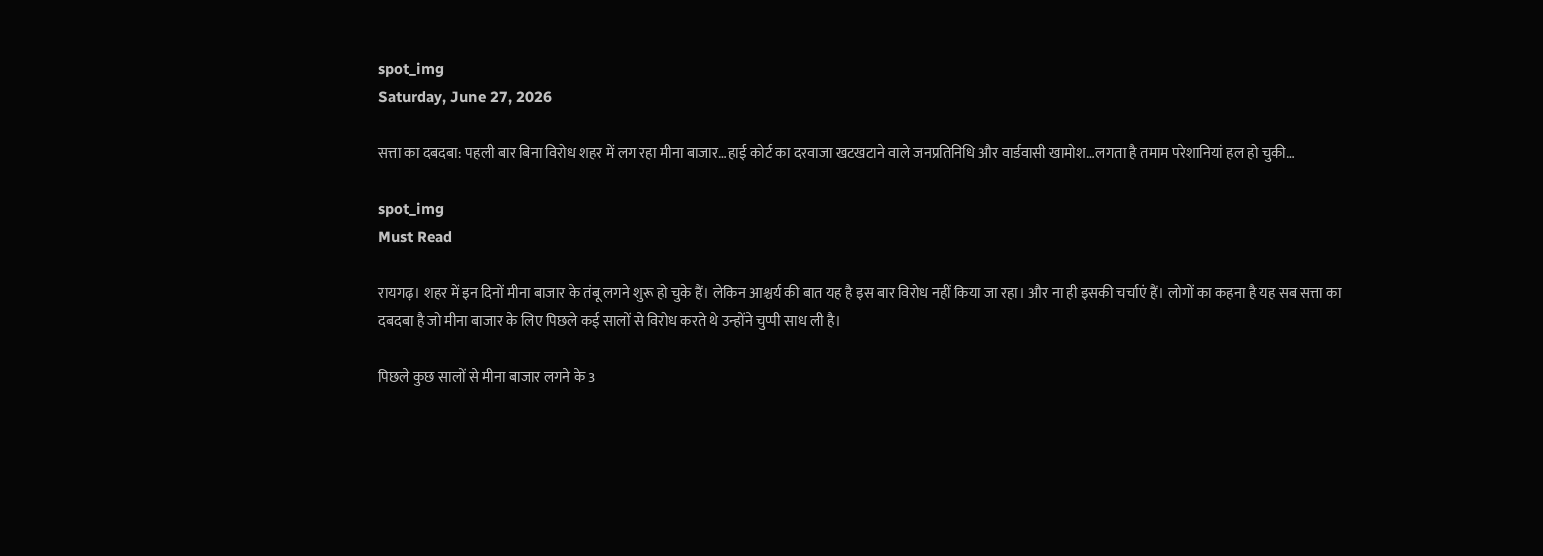spot_img
Saturday, June 27, 2026

सत्ता का दबदबा: पहली बार बिना विरोध शहर में लग रहा मीना बाजार…हाई कोर्ट का दरवाजा खटखटाने वाले जनप्रतिनिधि और वार्डवासी खामोश…लगता है तमाम परेशानियां हल हो चुकी…

spot_img
Must Read

रायगढ़। शहर में इन दिनों मीना बाजार के तंबू लगने शुरू हो चुके हैं। लेकिन आश्चर्य की बात यह है इस बार विरोध नहीं किया जा रहा। और ना ही इसकी चर्चाएं हैं। लोगों का कहना है यह सब सत्ता का दबदबा है जो मीना बाजार के लिए पिछले कई सालों से विरोध करते थे उन्होंने चुप्पी साध ली है।

पिछले कुछ सालों से मीना बाजार लगने के 3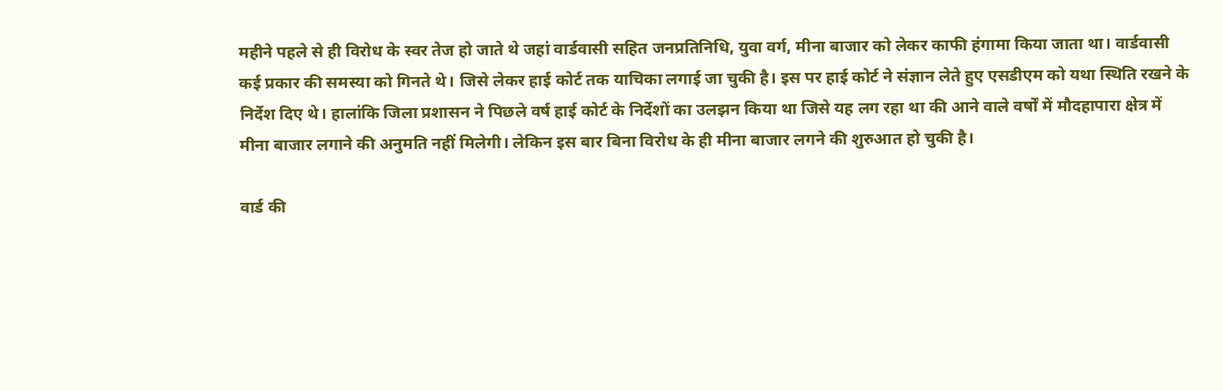महीने पहले से ही विरोध के स्वर तेज हो जाते थे जहां वार्डवासी सहित जनप्रतिनिधि, युवा वर्ग, मीना बाजार को लेकर काफी हंगामा किया जाता था। वार्डवासी कई प्रकार की समस्या को गिनते थे। जिसे लेकर हाई कोर्ट तक याचिका लगाई जा चुकी है। इस पर हाई कोर्ट ने संज्ञान लेते हुए एसडीएम को यथा स्थिति रखने के निर्देश दिए थे। हालांकि जिला प्रशासन ने पिछले वर्ष हाई कोर्ट के निर्देशों का उलझन किया था जिसे यह लग रहा था की आने वाले वर्षों में मौदहापारा क्षेत्र में मीना बाजार लगाने की अनुमति नहीं मिलेगी। लेकिन इस बार बिना विरोध के ही मीना बाजार लगने की शुरुआत हो चुकी है।

वार्ड की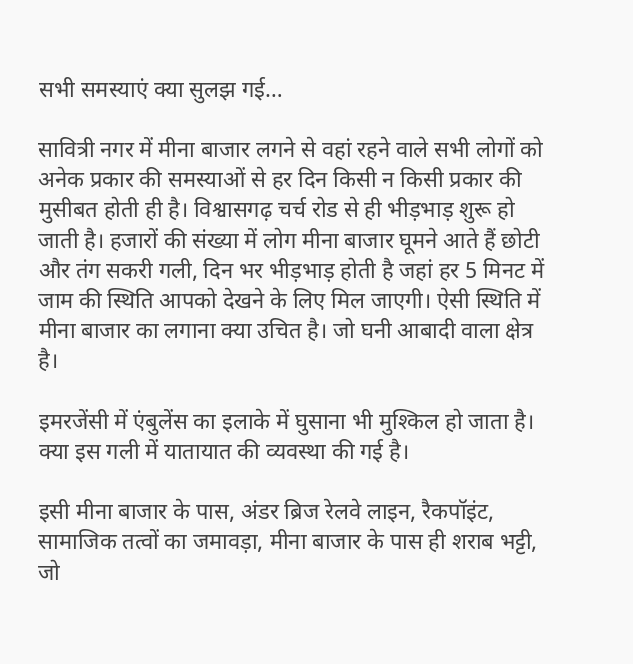सभी समस्याएं क्या सुलझ गई…

सावित्री नगर में मीना बाजार लगने से वहां रहने वाले सभी लोगों को अनेक प्रकार की समस्याओं से हर दिन किसी न किसी प्रकार की मुसीबत होती ही है। विश्वासगढ़ चर्च रोड से ही भीड़भाड़ शुरू हो जाती है। हजारों की संख्या में लोग मीना बाजार घूमने आते हैं छोटी और तंग सकरी गली, दिन भर भीड़भाड़ होती है जहां हर 5 मिनट में जाम की स्थिति आपको देखने के लिए मिल जाएगी। ऐसी स्थिति में मीना बाजार का लगाना क्या उचित है। जो घनी आबादी वाला क्षेत्र है।

इमरजेंसी में एंबुलेंस का इलाके में घुसाना भी मुश्किल हो जाता है। क्या इस गली में यातायात की व्यवस्था की गई है।

इसी मीना बाजार के पास, अंडर ब्रिज रेलवे लाइन, रैकपॉइंट, सामाजिक तत्वों का जमावड़ा, मीना बाजार के पास ही शराब भट्टी, जो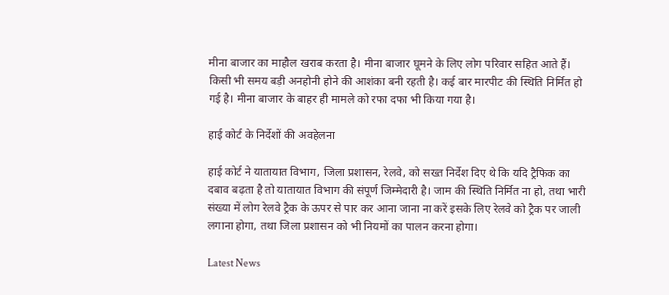मीना बाजार का माहौल खराब करता है। मीना बाजार घूमने के लिए लोग परिवार सहित आते हैं। किसी भी समय बड़ी अनहोनी होने की आशंका बनी रहती है। कई बार मारपीट की स्थिति निर्मित हो गई है। मीना बाजार के बाहर ही मामले को रफा दफा भी किया गया है।

हाई कोर्ट के निर्देशों की अवहेलना

हाई कोर्ट ने यातायात विभाग, जिला प्रशासन, रेलवे, को सख्त निर्देश दिए थे कि यदि ट्रैफिक का दबाव बढ़ता है तो यातायात विभाग की संपूर्ण जिम्मेदारी है। जाम की स्थिति निर्मित ना हो, तथा भारी संख्या में लोग रेलवे ट्रैक के ऊपर से पार कर आना जाना ना करें इसके लिए रेलवे को ट्रैक पर जाली लगाना होगा, तथा जिला प्रशासन को भी नियमों का पालन करना होगा।

Latest News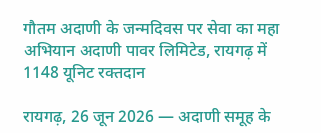गौतम अदाणी के जन्मदिवस पर सेवा का महा अभियान अदाणी पावर लिमिटेड, रायगढ़ में 1148 यूनिट रक्तदान

रायगढ़, 26 जून 2026 — अदाणी समूह के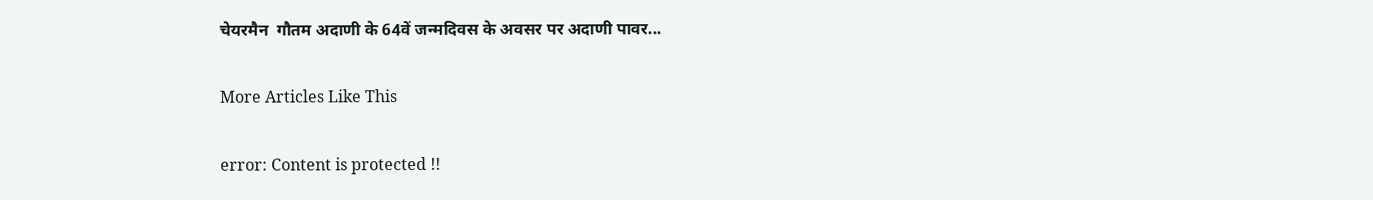चेयरमैन  गौतम अदाणी के 64वें जन्मदिवस के अवसर पर अदाणी पावर...

More Articles Like This

error: Content is protected !!